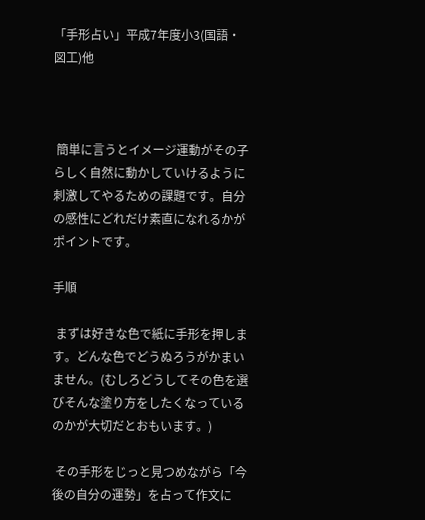「手形占い」平成7年度小3(国語・図工)他



 簡単に言うとイメージ運動がその子らしく自然に動かしていけるように刺激してやるための課題です。自分の感性にどれだけ素直になれるかがポイントです。

手順

 まずは好きな色で紙に手形を押します。どんな色でどうぬろうがかまいません。(むしろどうしてその色を選びそんな塗り方をしたくなっているのかが大切だとおもいます。)

 その手形をじっと見つめながら「今後の自分の運勢」を占って作文に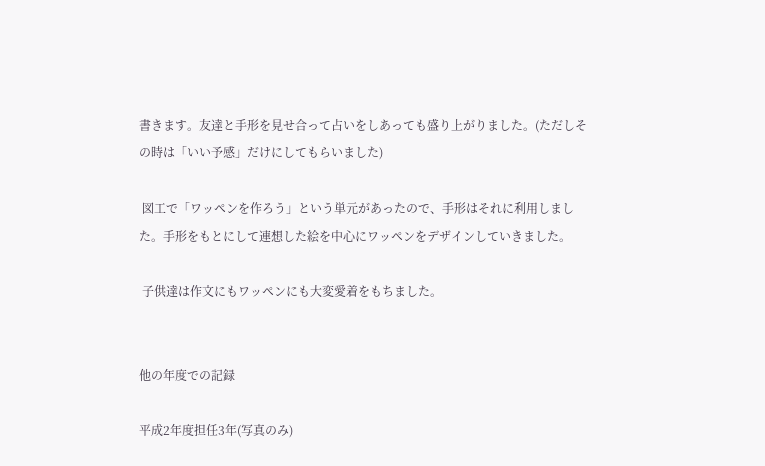書きます。友達と手形を見せ合って占いをしあっても盛り上がりました。(ただしその時は「いい予感」だけにしてもらいました)

 図工で「ワッペンを作ろう」という単元があったので、手形はそれに利用しました。手形をもとにして連想した絵を中心にワッペンをデザインしていきました。

 子供達は作文にもワッペンにも大変愛着をもちました。


他の年度での記録

平成2年度担任3年(写真のみ)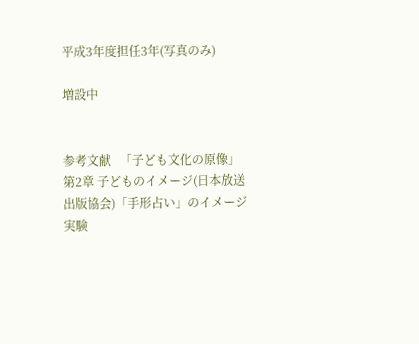平成3年度担任3年(写真のみ)

増設中


参考文献   「子ども文化の原像」第2章 子どものイメージ(日本放送出版協会)「手形占い」のイメージ実験